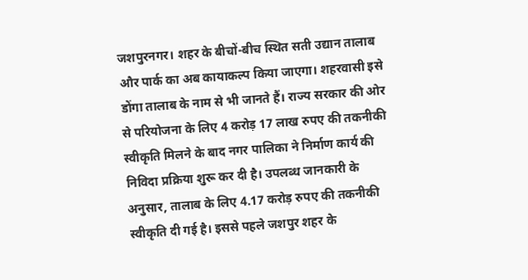जशपुरनगर। शहर के बीचों-बीच स्थित सती उद्यान तालाब और पार्क का अब कायाकल्प किया जाएगा। शहरवासी इसे डोंगा तालाब के नाम से भी जानते हैं। राज्य सरकार की ओर से परियोजना के लिए 4 करोड़ 17 लाख रुपए की तकनीकी स्वीकृति मिलने के बाद नगर पालिका ने निर्माण कार्य की निविदा प्रक्रिया शुरू कर दी है। उपलब्ध जानकारी के अनुसार, तालाब के लिए 4.17 करोड़ रुपए की तकनीकी स्वीकृति दी गई है। इससे पहले जशपुर शहर के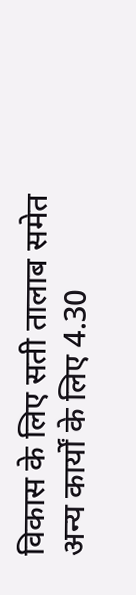विकास के लिए सती तालाब समेत अन्य कार्यों के लिए 4.30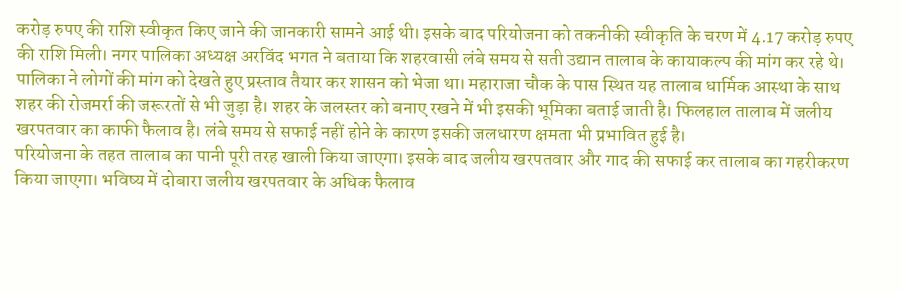करोड़ रुपए की राशि स्वीकृत किए जाने की जानकारी सामने आई थी। इसके बाद परियोजना को तकनीकी स्वीकृति के चरण में 4.17 करोड़ रुपए की राशि मिली। नगर पालिका अध्यक्ष अरविंद भगत ने बताया कि शहरवासी लंबे समय से सती उद्यान तालाब के कायाकल्प की मांग कर रहे थे। पालिका ने लोगों की मांग को देखते हुए प्रस्ताव तैयार कर शासन को भेजा था। महाराजा चौक के पास स्थित यह तालाब धार्मिक आस्था के साथ शहर की रोजमर्रा की जरूरतों से भी जुड़ा है। शहर के जलस्तर को बनाए रखने में भी इसकी भूमिका बताई जाती है। फिलहाल तालाब में जलीय खरपतवार का काफी फैलाव है। लंबे समय से सफाई नहीं होने के कारण इसकी जलधारण क्षमता भी प्रभावित हुई है।
परियोजना के तहत तालाब का पानी पूरी तरह खाली किया जाएगा। इसके बाद जलीय खरपतवार और गाद की सफाई कर तालाब का गहरीकरण किया जाएगा। भविष्य में दोबारा जलीय खरपतवार के अधिक फैलाव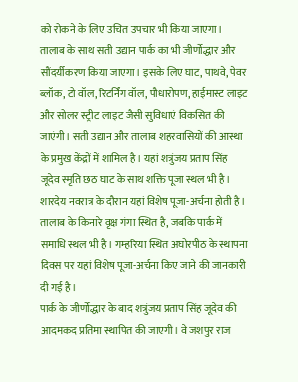को रोकने के लिए उचित उपचार भी किया जाएगा।
तालाब के साथ सती उद्यान पार्क का भी जीर्णोद्धार और सौंदर्यीकरण किया जाएगा। इसके लिए घाट, पाथवे, पेवर ब्लॉक, टो वॉल, रिटर्निंग वॉल, पौधारोपण, हाईमास्ट लाइट और सोलर स्ट्रीट लाइट जैसी सुविधाएं विकसित की जाएंगी। सती उद्यान और तालाब शहरवासियों की आस्था के प्रमुख केंद्रों में शामिल है। यहां शत्रुंजय प्रताप सिंह जूदेव स्मृति छठ घाट के साथ शक्ति पूजा स्थल भी है। शारदेय नवरात्र के दौरान यहां विशेष पूजा-अर्चना होती है। तालाब के किनारे वृक्ष गंगा स्थित है, जबकि पार्क में समाधि स्थल भी है। गम्हरिया स्थित अघोरपीठ के स्थापना दिवस पर यहां विशेष पूजा-अर्चना किए जाने की जानकारी दी गई है।
पार्क के जीर्णोद्धार के बाद शत्रुंजय प्रताप सिंह जूदेव की आदमकद प्रतिमा स्थापित की जाएगी। वे जशपुर राज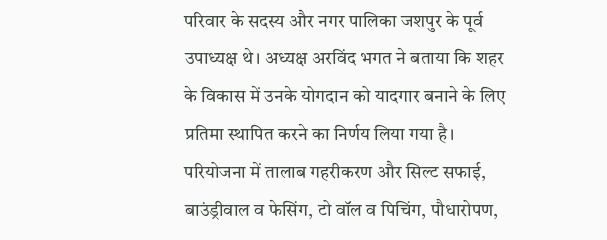परिवार के सदस्य और नगर पालिका जशपुर के पूर्व उपाध्यक्ष थे। अध्यक्ष अरविंद भगत ने बताया कि शहर के विकास में उनके योगदान को यादगार बनाने के लिए प्रतिमा स्थापित करने का निर्णय लिया गया है। परियोजना में तालाब गहरीकरण और सिल्ट सफाई, बाउंड्रीवाल व फेसिंग, टो वॉल व पिचिंग, पौधारोपण,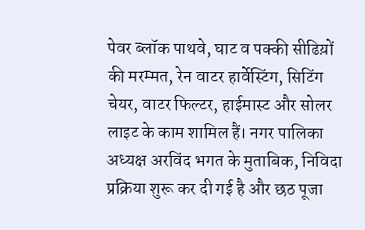पेवर ब्लॉक पाथवे, घाट व पक्की सीढिय़ों की मरम्मत, रेन वाटर हार्वेस्टिंग, सिटिंग चेयर, वाटर फिल्टर, हाईमास्ट और सोलर लाइट के काम शामिल हैं। नगर पालिका अध्यक्ष अरविंद भगत के मुताबिक, निविदा प्रक्रिया शुरू कर दी गई है और छठ पूजा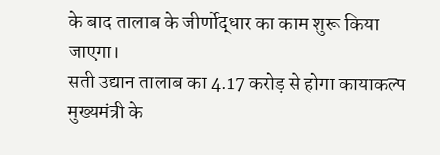के बाद तालाब के जीर्णोद्धार का काम शुरू किया जाएगा।
सती उद्यान तालाब का 4.17 करोड़ से होगा कायाकल्प
मुख्यमंत्री के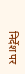निर्देश पर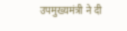उपमुख्यमंत्री ने दी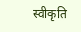स्वीकृति